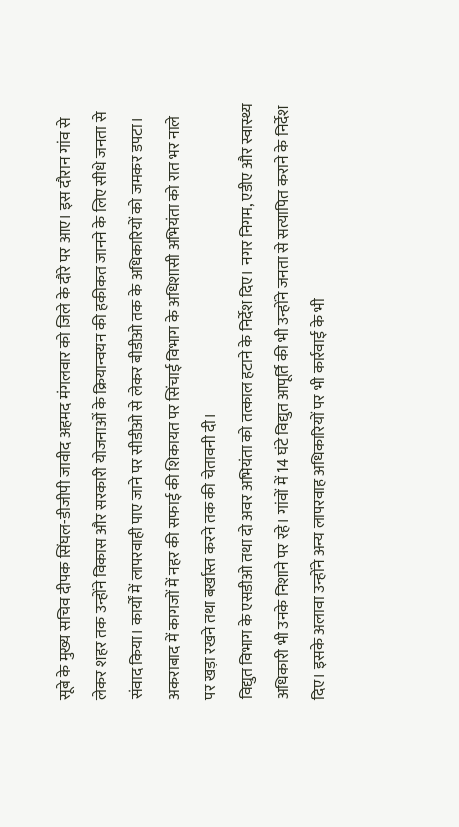सूबे के मुख्य सचिव दीपक सिंघल-डीजीपी जावीद अहमद मंगलवार को जिले के दौरे पर आए। इस दौरान गांव से लेकर शहर तक उन्होंने विकास और सरकारी योजनाओं के क्रियान्वयन की हकीकत जानने के लिए सीधे जनता से संवाद किया। कार्यों में लापरवाही पाए जाने पर सीडीओ से लेकर बीडीओ तक के अधिकारियों को जमकर डपटा। अकराबाद में कागजों में नहर की सफाई की शिकायत पर सिंचाई विभाग के अधिशासी अभियंता को रात भर नाले पर खड़ा रखने तथा बर्खास्त करने तक की चेतावनी दी।
विद्युत विभाग के एसडीओ तथा दो अवर अभियंता को तत्काल हटाने के निर्देश दिए। नगर निगम, एडीए और स्वास्थ्य अधिकारी भी उनके निशाने पर रहे। गांवों में 14 घंटे विद्युत आपूर्ति की भी उन्होंने जनता से सत्यापित कराने के निर्देश दिए। इसके अलावा उन्होंने अन्य लापरवाह अधिकारियों पर भी कार्रवाई के भी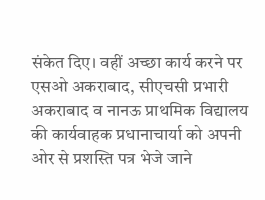संकेत दिए। वहीं अच्छा कार्य करने पर एसओ अकराबाद, सीएचसी प्रभारी अकराबाद व नानऊ प्राथमिक विद्यालय की कार्यवाहक प्रधानाचार्या को अपनी ओर से प्रशस्ति पत्र भेजे जाने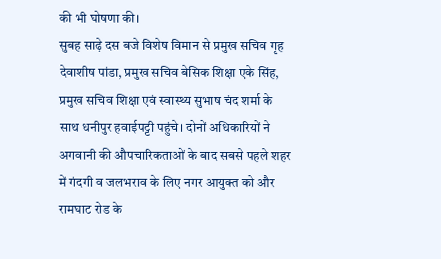की भी घोषणा की।
सुबह साढ़े दस बजे विशेष विमान से प्रमुख सचिव गृह देवाशीष पांडा, प्रमुख सचिव बेसिक शिक्षा एके सिंह, प्रमुख सचिव शिक्षा एवं स्वास्थ्य सुभाष चंद शर्मा के साथ धनीपुर हवाईपट्टी पहुंचे। दोनों अधिकारियों ने अगवानी की औपचारिकताओं के बाद सबसे पहले शहर में गंदगी व जलभराव के लिए नगर आयुक्त को और रामघाट रोड के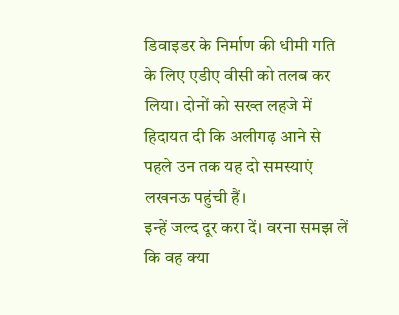डिवाइडर के निर्माण की धीमी गति के लिए एडीए वीसी को तलब कर लिया। दोनों को सख्त लहजे में हिदायत दी कि अलीगढ़ आने से पहले उन तक यह दो समस्याएं लखनऊ पहुंची हैं।
इन्हें जल्द दूर करा दें। वरना समझ लें कि वह क्या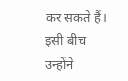कर सकते हैं। इसी बीच उन्होंने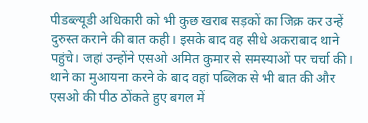पीडब्ल्यूडी अधिकारी को भी कुछ खराब सड़कों का जिक्र कर उन्हें दुरुस्त कराने की बात कही। इसके बाद वह सीधे अकराबाद थाने पहुंचे। जहां उन्होंने एसओ अमित कुमार से समस्याओं पर चर्चा की। थाने का मुआयना करने के बाद वहां पब्लिक से भी बात की और एसओ की पीठ ठोंकते हुए बगल में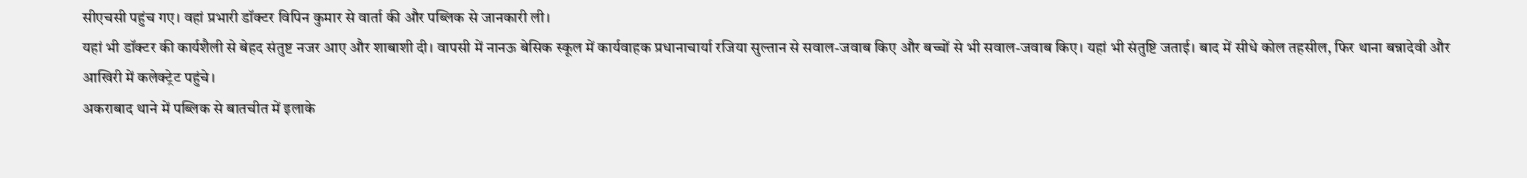सीएचसी पहुंच गए। वहां प्रभारी डॉक्टर विपिन कुमार से वार्ता की और पब्लिक से जानकारी ली।
यहां भी डॉक्टर की कार्यशैली से बेहद संतुष्ट नजर आए और शाबाशी दी। वापसी में नानऊ बेसिक स्कूल में कार्यवाहक प्रधानाचार्या रजिया सुल्तान से सवाल-जवाब किए और बच्चों से भी सवाल-जवाब किए। यहां भी संतुष्टि जताई। बाद में सीधे कोल तहसील, फिर थाना बन्नादेवी और आखिरी में कलेक्ट्रेट पहुंचे।
अकराबाद थाने में पब्लिक से बातचीत में इलाके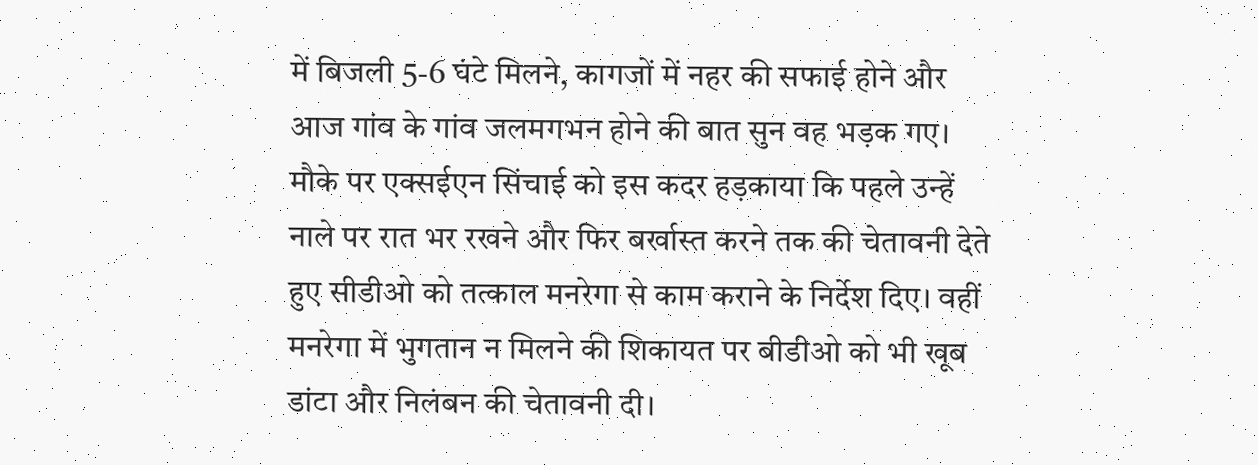में बिजली 5-6 घंटे मिलने, कागजों में नहर की सफाई होने और आज गांव के गांव जलमगभन होने की बात सुन वह भड़क गए। मौके पर एक्सईएन सिंचाई को इस कदर हड़काया कि पहले उन्हें नाले पर रात भर रखने और फिर बर्खास्त करने तक की चेतावनी देते हुए सीडीओ को तत्काल मनरेगा से काम कराने के निर्देश दिए। वहीं मनरेगा में भुगतान न मिलने की शिकायत पर बीडीओ को भी खूब डांटा और निलंबन की चेतावनी दी।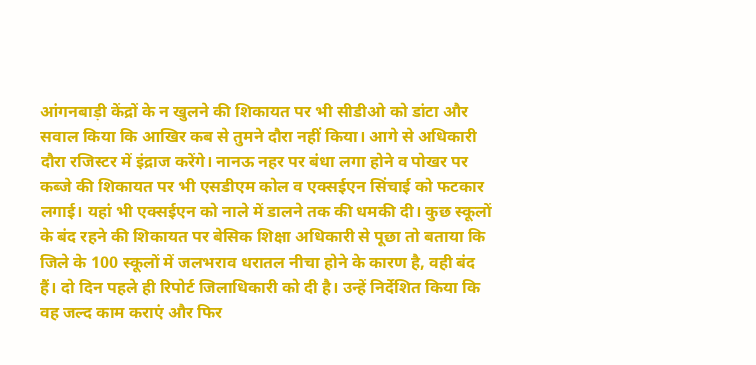आंगनबाड़ी केंद्रों के न खुलने की शिकायत पर भी सीडीओ को डांटा और सवाल किया कि आखिर कब से तुमने दौरा नहीं किया। आगे से अधिकारी दौरा रजिस्टर में इंद्राज करेंगे। नानऊ नहर पर बंधा लगा होने व पोखर पर कब्जे की शिकायत पर भी एसडीएम कोल व एक्सईएन सिंचाई को फटकार लगाई। यहां भी एक्सईएन को नाले में डालने तक की धमकी दी। कुछ स्कूलों के बंद रहने की शिकायत पर बेसिक शिक्षा अधिकारी से पूछा तो बताया कि जिले के 100 स्कूलों में जलभराव धरातल नीचा होने के कारण है, वही बंद हैं। दो दिन पहले ही रिपोर्ट जिलाधिकारी को दी है। उन्हें निर्देशित किया कि वह जल्द काम कराएं और फिर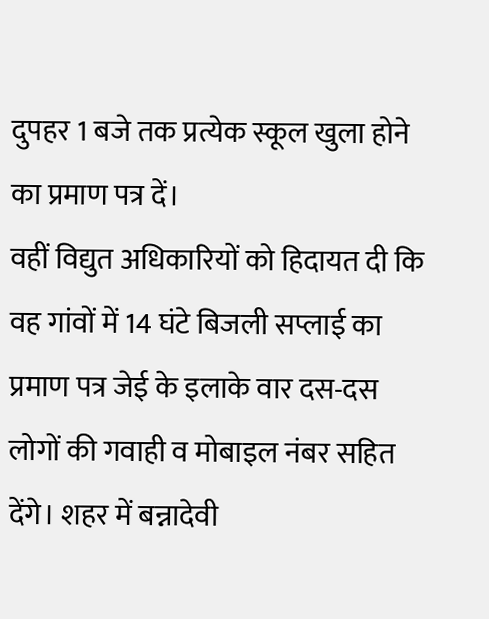दुपहर 1 बजे तक प्रत्येक स्कूल खुला होने का प्रमाण पत्र दें।
वहीं विद्युत अधिकारियों को हिदायत दी कि वह गांवों में 14 घंटे बिजली सप्लाई का प्रमाण पत्र जेई के इलाके वार दस-दस लोगों की गवाही व मोबाइल नंबर सहित देंगे। शहर में बन्नादेवी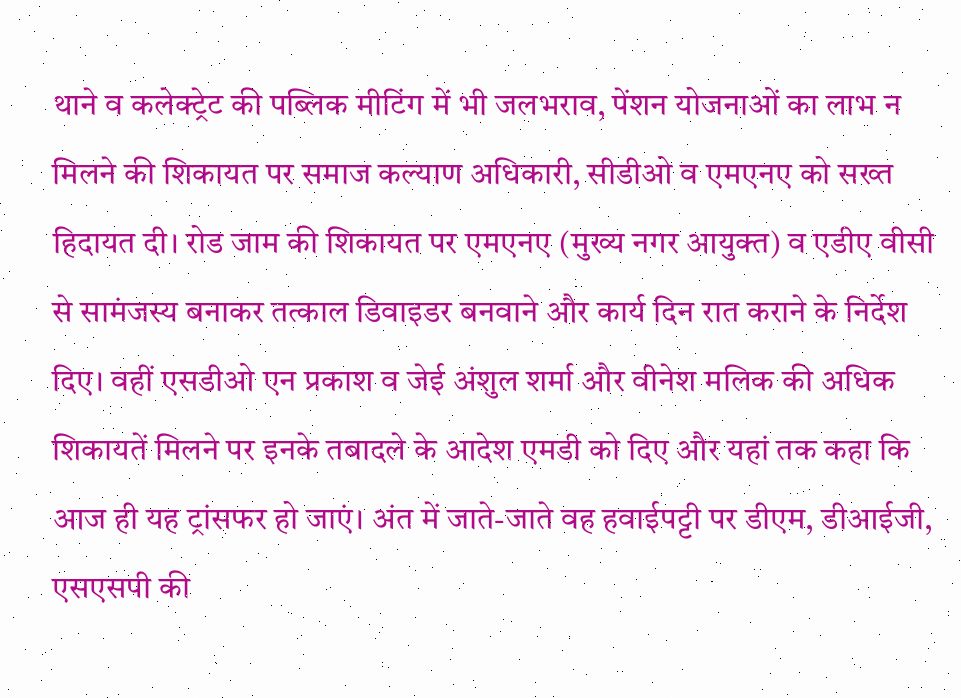थाने व कलेक्ट्रेट की पब्लिक मीटिंग में भी जलभराव, पेंशन योजनाओं का लाभ न मिलने की शिकायत पर समाज कल्याण अधिकारी, सीडीओ व एमएनए को सख्त हिदायत दी। रोड जाम की शिकायत पर एमएनए (मुख्य नगर आयुक्त) व एडीए वीसी से सामंजस्य बनाकर तत्काल डिवाइडर बनवाने और कार्य दिन रात कराने के निर्देश दिए। वहीं एसडीओ एन प्रकाश व जेई अंशुल शर्मा और वीनेश मलिक की अधिक शिकायतें मिलने पर इनके तबादले के आदेश एमडी को दिए और यहां तक कहा कि आज ही यह ट्रांसफर हो जाएं। अंत में जाते-जाते वह हवाईपट्टी पर डीएम, डीआईजी, एसएसपी की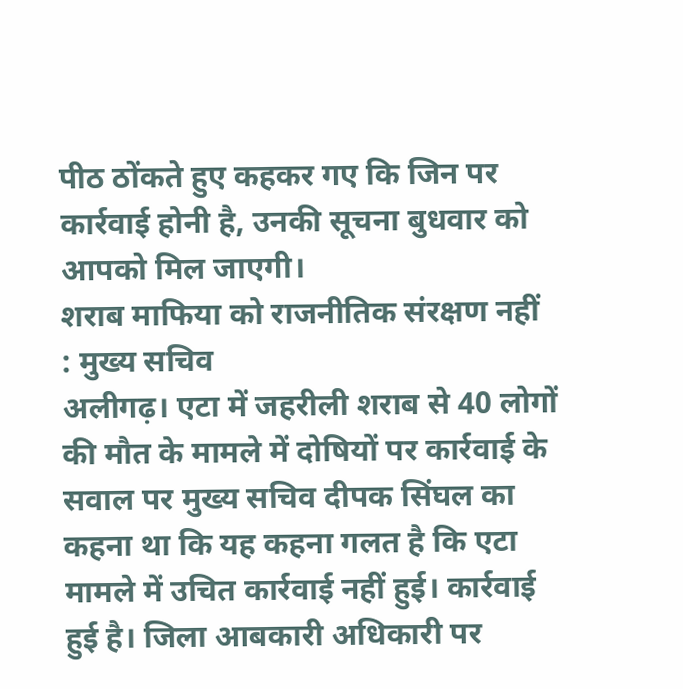पीठ ठोंकते हुए कहकर गए कि जिन पर कार्रवाई होनी है, उनकी सूचना बुधवार को आपको मिल जाएगी।
शराब माफिया को राजनीतिक संरक्षण नहीं : मुख्य सचिव
अलीगढ़। एटा में जहरीली शराब से 40 लोगों की मौत के मामले में दोषियों पर कार्रवाई के सवाल पर मुख्य सचिव दीपक सिंघल का कहना था कि यह कहना गलत है कि एटा मामले में उचित कार्रवाई नहीं हुई। कार्रवाई हुई है। जिला आबकारी अधिकारी पर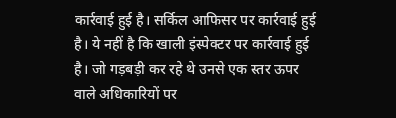कार्रवाई हुई है। सर्किल आफिसर पर कार्रवाई हुई है। ये नहीं है कि खाली इंस्पेक्टर पर कार्रवाई हुई है। जो गड़बड़ी कर रहे थे उनसे एक स्तर ऊपर वाले अधिकारियों पर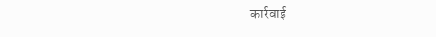कार्रवाई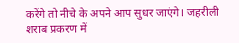करेंगे तो नीचे के अपने आप सुधर जाएंगे। जहरीली शराब प्रकरण में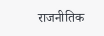राजनीतिक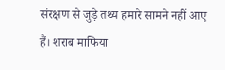संरक्षण से जुड़े तथ्य हमारे सामने नहीं आए हैं। शराब माफिया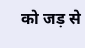को जड़ से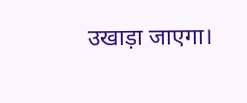उखाड़ा जाएगा।